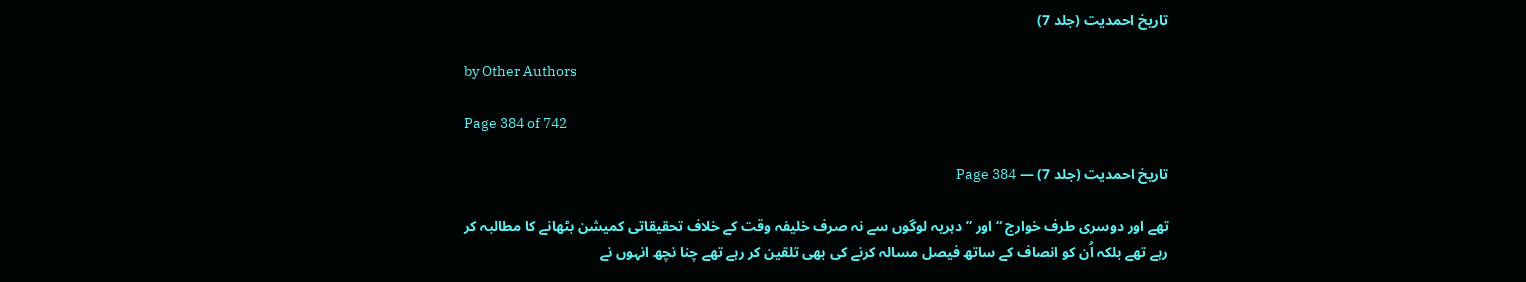تاریخ احمدیت (جلد 7)

by Other Authors

Page 384 of 742

تاریخ احمدیت (جلد 7) — Page 384

تھے اور دوسری طرف خوارج “ اور ”دہریہ لوگوں سے نہ صرف خلیفہ وقت کے خلاف تحقیقاتی کمیشن بٹھانے کا مطالبہ کر رہے تھے بلکہ اُن کو انصاف کے ساتھ فیصل مسالہ کرنے کی بھی تلقین کر رہے تھے چنا نچھ انہوں نے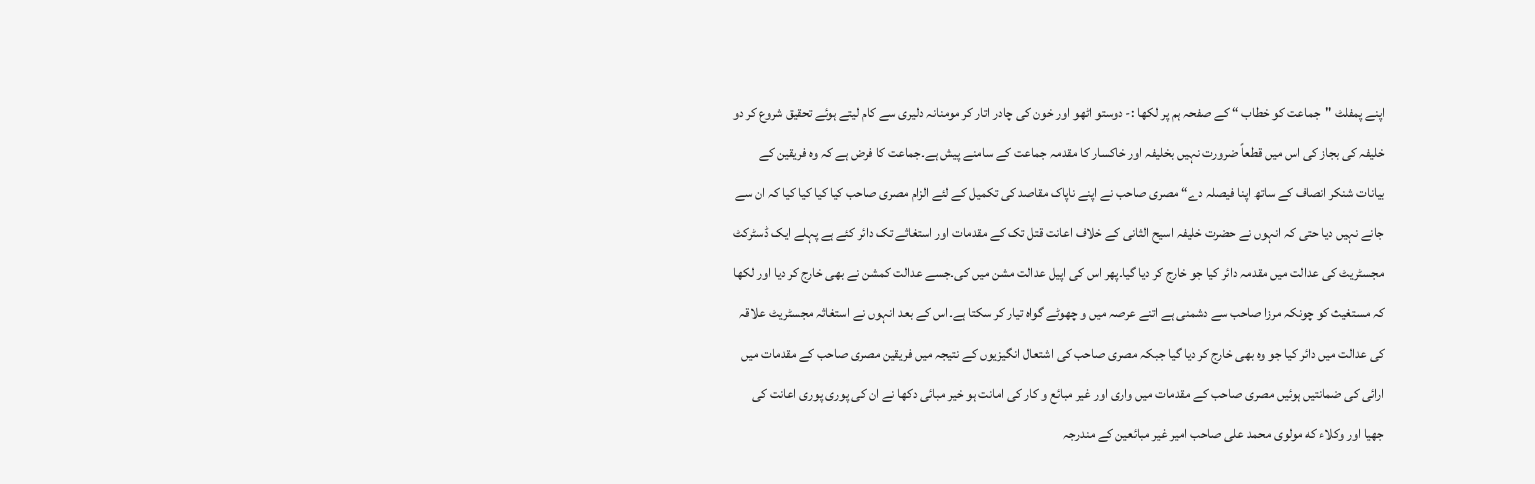اپنے پمفلٹ "جماعت کو خطاب “ کے صفحہ ہم پر لکھا :- دوستو اٹھو اور خون کی چادر اتار کر مومنانہ دلیری سے کام لیتے ہوئے تحقیق شروع کر دو خلیفہ کی بجاز کی اس میں قطعاً ضرورت نہیں بخلیفہ اور خاکسار کا مقدمہ جماعت کے سامنے پیش ہے۔جماعت کا فرض ہے کہ وہ فریقین کے بیانات شنکر انصاف کے ساتھ اپنا فیصلہ دے“ مصری صاحب نے اپنے ناپاک مقاصد کی تکمیل کے لئے الزام مصری صاحب کیا کیا کیا کیا کہ ان سے جانے نہیں دیا حتی کہ انہوں نے حضرت خلیفہ اسیح الثانی کے خلاف اعانت قتل تک کے مقدمات اور استغاثے تک دائر کئے ہے پہلے ایک ڈسٹرکٹ مجسٹریٹ کی عدالت میں مقدمہ دائر کیا جو خارج کر دیا گیا۔پھر اس کی اپیل عدالت مشن میں کی۔جسے عدالت کمشن نے بھی خارج کر دیا اور لکھا کہ مستغیث کو چونکہ مرزا صاحب سے دشمنی ہے اتنے عرصہ میں و چھوٹے گواہ تیار کر سکتا ہے۔اس کے بعد انہوں نے استغاثہ مجسٹریٹ علاقہ کی عدالت میں دائر کیا جو وہ بھی خارج کر دیا گیا جبکہ مصری صاحب کی اشتعال انگیزیوں کے نتیجہ میں فریقین مصری صاحب کے مقدمات میں ارائی کی ضمانتیں ہوئیں مصری صاحب کے مقدمات میں واری اور غیر مبائع و کار کی امانت ہو خیر مبائی دکھا نے ان کی پوری پوری اعانت کی جھیا اور وکلاء که مولوی محمد علی صاحب امیر غیر مبائعین کے مندرجہ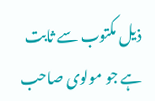ذیل مکتوب سے ثابت ہے جو مولوی صاحب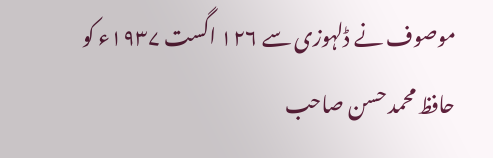موصوف نے ڈلہوزی سے ۱۲۶ اگست ۱۹۳۷ء کو حافظ محمد حسن صاحب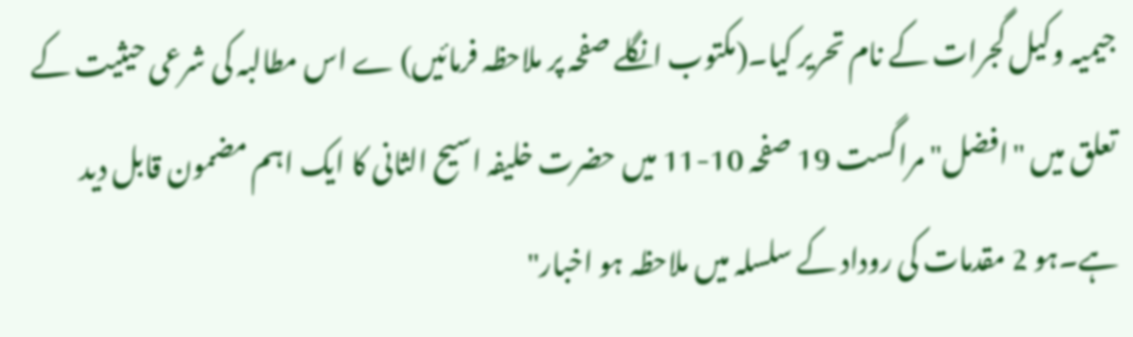جیمیہ وکیل گجرات کے نام تحریر کیا۔(مکتوب انگلے صفحہ پر ملاحظہ فرمائیں) ے اس مطالبہ کی شرعی حیثیت کے تعلق میں "افضل" مراگست 19 صفحہ 10-11 میں حضرت خلیفہ اسیح الثانی کا ایک اہم مضمون قابل دید ہے۔ہو 2 مقدمات کی روداد کے سلسلہ میں ملاحظہ ہو اخبار"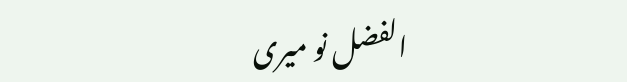الفضل نو میری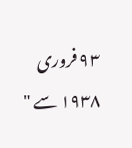۹۳ فروری ۱۹۳۸ سے "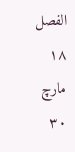الفصل ۱۸ مارچ ۳۰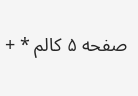صفحه ۵ کالم * +